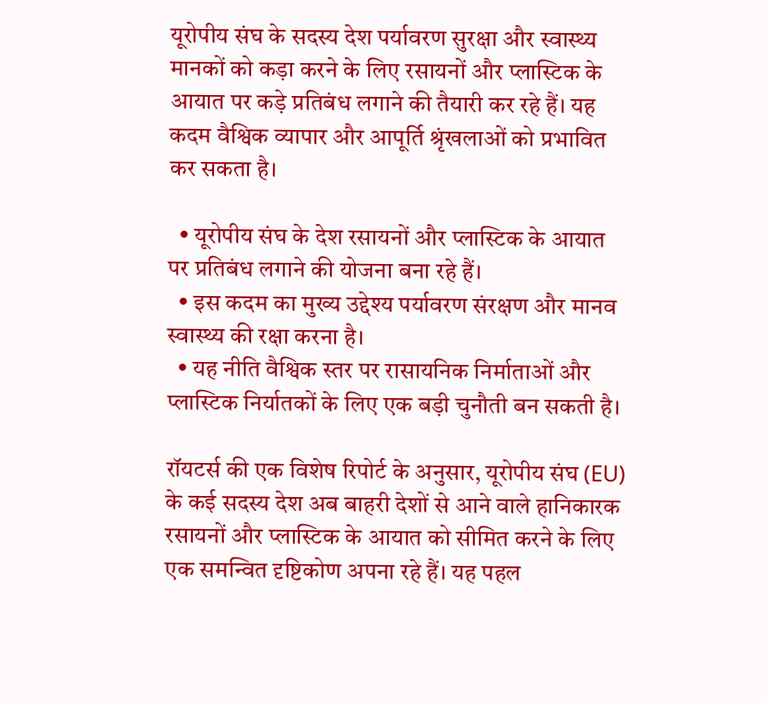यूरोपीय संघ के सदस्य देश पर्यावरण सुरक्षा और स्वास्थ्य मानकों को कड़ा करने के लिए रसायनों और प्लास्टिक के आयात पर कड़े प्रतिबंध लगाने की तैयारी कर रहे हैं। यह कदम वैश्विक व्यापार और आपूर्ति श्रृंखलाओं को प्रभावित कर सकता है।

  • यूरोपीय संघ के देश रसायनों और प्लास्टिक के आयात पर प्रतिबंध लगाने की योजना बना रहे हैं।
  • इस कदम का मुख्य उद्देश्य पर्यावरण संरक्षण और मानव स्वास्थ्य की रक्षा करना है।
  • यह नीति वैश्विक स्तर पर रासायनिक निर्माताओं और प्लास्टिक निर्यातकों के लिए एक बड़ी चुनौती बन सकती है।

रॉयटर्स की एक विशेष रिपोर्ट के अनुसार, यूरोपीय संघ (EU) के कई सदस्य देश अब बाहरी देशों से आने वाले हानिकारक रसायनों और प्लास्टिक के आयात को सीमित करने के लिए एक समन्वित दृष्टिकोण अपना रहे हैं। यह पहल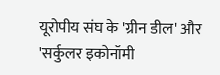यूरोपीय संघ के 'ग्रीन डील' और 'सर्कुलर इकोनॉमी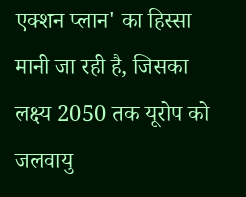एक्शन प्लान' का हिस्सा मानी जा रही है, जिसका लक्ष्य 2050 तक यूरोप को जलवायु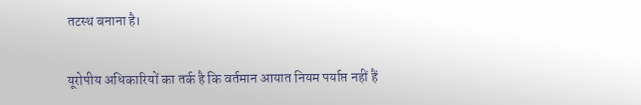तटस्थ बनाना है।

यूरोपीय अधिकारियों का तर्क है कि वर्तमान आयात नियम पर्याप्त नहीं हैं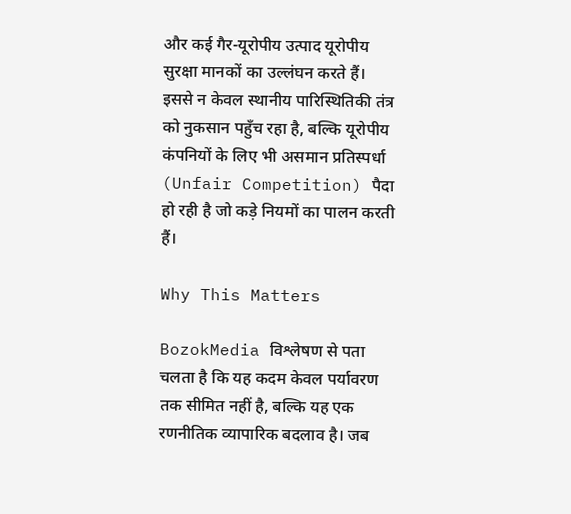और कई गैर-यूरोपीय उत्पाद यूरोपीय सुरक्षा मानकों का उल्लंघन करते हैं। इससे न केवल स्थानीय पारिस्थितिकी तंत्र को नुकसान पहुँच रहा है, बल्कि यूरोपीय कंपनियों के लिए भी असमान प्रतिस्पर्धा (Unfair Competition) पैदा हो रही है जो कड़े नियमों का पालन करती हैं।

Why This Matters

BozokMedia विश्लेषण से पता चलता है कि यह कदम केवल पर्यावरण तक सीमित नहीं है, बल्कि यह एक रणनीतिक व्यापारिक बदलाव है। जब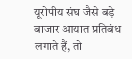यूरोपीय संघ जैसे बड़े बाजार आयात प्रतिबंध लगाते हैं, तो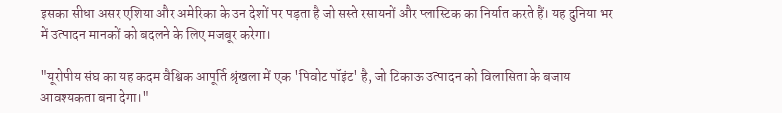इसका सीधा असर एशिया और अमेरिका के उन देशों पर पड़ता है जो सस्ते रसायनों और प्लास्टिक का निर्यात करते हैं। यह दुनिया भर में उत्पादन मानकों को बदलने के लिए मजबूर करेगा।

"यूरोपीय संघ का यह कदम वैश्विक आपूर्ति श्रृंखला में एक 'पिवोट पॉइंट' है, जो टिकाऊ उत्पादन को विलासिता के बजाय आवश्यकता बना देगा।"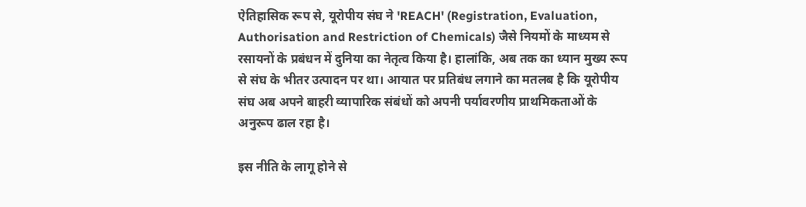ऐतिहासिक रूप से, यूरोपीय संघ ने 'REACH' (Registration, Evaluation, Authorisation and Restriction of Chemicals) जैसे नियमों के माध्यम से रसायनों के प्रबंधन में दुनिया का नेतृत्व किया है। हालांकि, अब तक का ध्यान मुख्य रूप से संघ के भीतर उत्पादन पर था। आयात पर प्रतिबंध लगाने का मतलब है कि यूरोपीय संघ अब अपने बाहरी व्यापारिक संबंधों को अपनी पर्यावरणीय प्राथमिकताओं के अनुरूप ढाल रहा है।

इस नीति के लागू होने से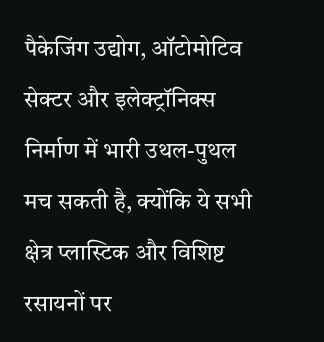पैकेजिंग उद्योग, ऑटोमोटिव सेक्टर और इलेक्ट्रॉनिक्स निर्माण में भारी उथल-पुथल मच सकती है, क्योंकि ये सभी क्षेत्र प्लास्टिक और विशिष्ट रसायनों पर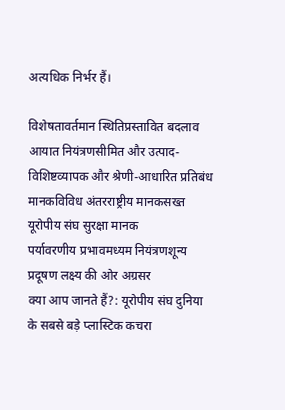अत्यधिक निर्भर हैं।

विशेषतावर्तमान स्थितिप्रस्तावित बदलाव
आयात नियंत्रणसीमित और उत्पाद-विशिष्टव्यापक और श्रेणी-आधारित प्रतिबंध
मानकविविध अंतरराष्ट्रीय मानकसख्त यूरोपीय संघ सुरक्षा मानक
पर्यावरणीय प्रभावमध्यम नियंत्रणशून्य प्रदूषण लक्ष्य की ओर अग्रसर
क्या आप जानते हैं?: यूरोपीय संघ दुनिया के सबसे बड़े प्लास्टिक कचरा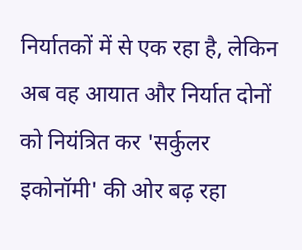निर्यातकों में से एक रहा है, लेकिन अब वह आयात और निर्यात दोनों को नियंत्रित कर 'सर्कुलर इकोनॉमी' की ओर बढ़ रहा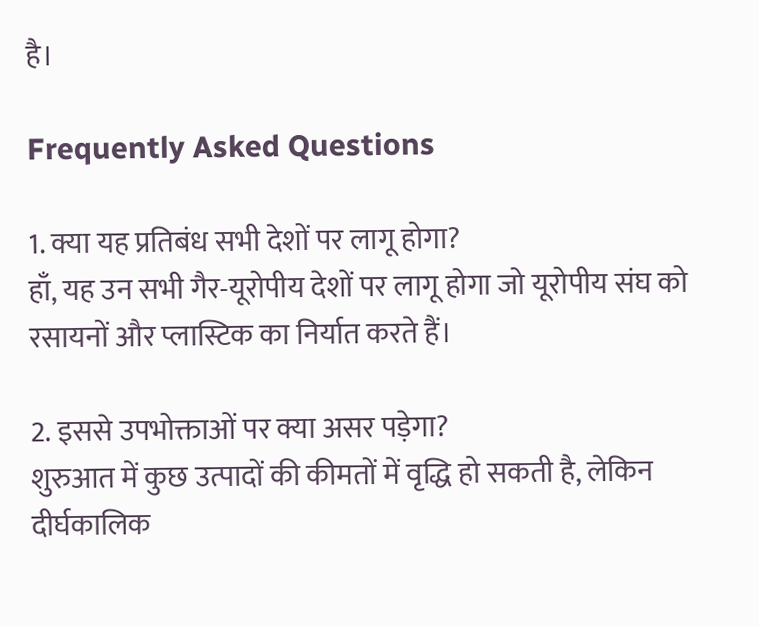है।

Frequently Asked Questions

1. क्या यह प्रतिबंध सभी देशों पर लागू होगा?
हाँ, यह उन सभी गैर-यूरोपीय देशों पर लागू होगा जो यूरोपीय संघ को रसायनों और प्लास्टिक का निर्यात करते हैं।

2. इससे उपभोक्ताओं पर क्या असर पड़ेगा?
शुरुआत में कुछ उत्पादों की कीमतों में वृद्धि हो सकती है, लेकिन दीर्घकालिक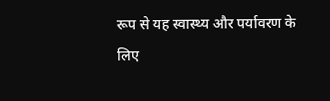रूप से यह स्वास्थ्य और पर्यावरण के लिए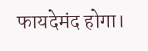फायदेमंद होगा।